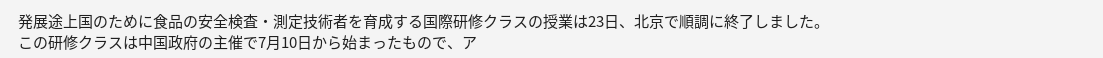発展途上国のために食品の安全検査・測定技術者を育成する国際研修クラスの授業は23日、北京で順調に終了しました。
この研修クラスは中国政府の主催で7月10日から始まったもので、ア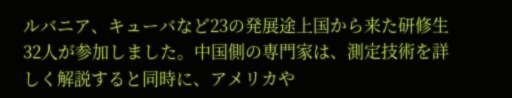ルバニア、キューバなど23の発展途上国から来た研修生32人が参加しました。中国側の専門家は、測定技術を詳しく解説すると同時に、アメリカや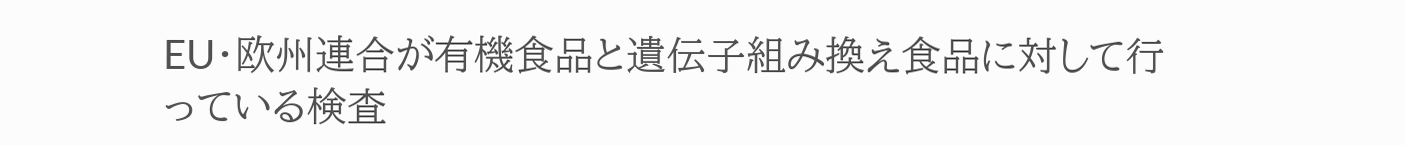EU・欧州連合が有機食品と遺伝子組み換え食品に対して行っている検査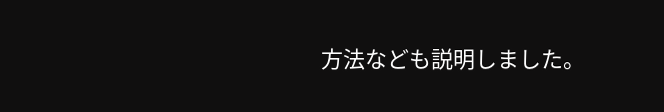方法なども説明しました。